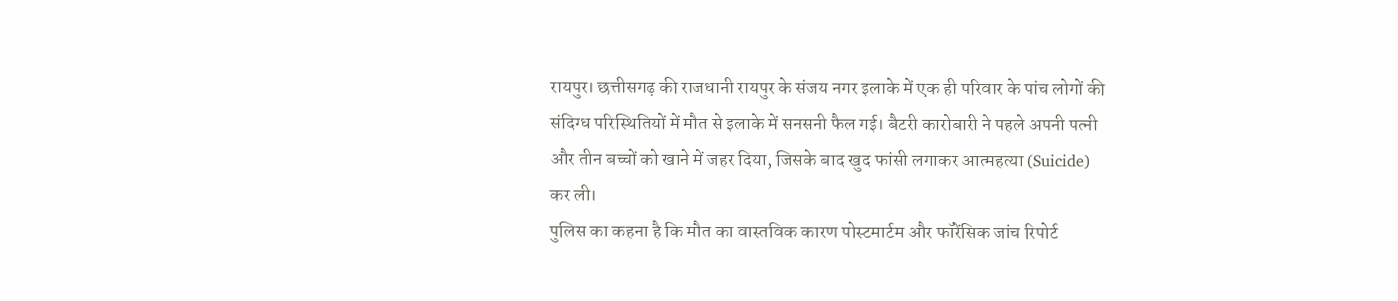रायपुर। छत्तीसगढ़ की राजधानी रायपुर के संजय नगर इलाके में एक ही परिवार के पांच लोगों की संदिग्ध परिस्थितियों में मौत से इलाके में सनसनी फैल गई। बैटरी कारोबारी ने पहले अपनी पत्नी और तीन बच्चों को खाने में जहर दिया, जिसके बाद खुद फांसी लगाकर आत्महत्या (Suicide) कर ली।
पुलिस का कहना है कि मौत का वास्तविक कारण पोस्टमार्टम और फॉरेंसिक जांच रिपोर्ट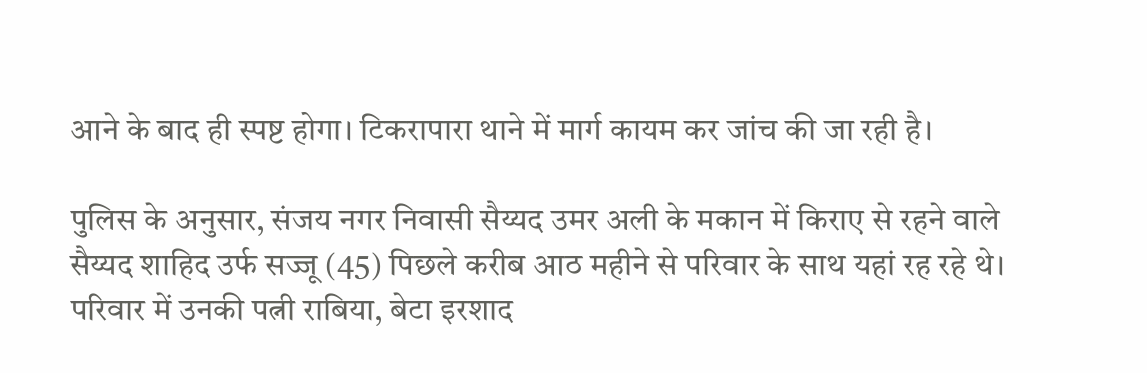आने के बाद ही स्पष्ट होगा। टिकरापारा थाने में मार्ग कायम कर जांच की जा रही है।

पुलिस के अनुसार, संजय नगर निवासी सैय्यद उमर अली के मकान में किराए से रहने वाले सैय्यद शाहिद उर्फ सज्जू (45) पिछले करीब आठ महीने से परिवार के साथ यहां रह रहे थे।
परिवार में उनकी पत्नी राबिया, बेटा इरशाद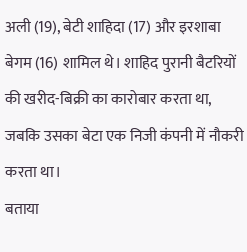अली (19), बेटी शाहिदा (17) और इरशाबा बेगम (16) शामिल थे। शाहिद पुरानी बैटरियों की खरीद-बिक्री का कारोबार करता था, जबकि उसका बेटा एक निजी कंपनी में नौकरी करता था।
बताया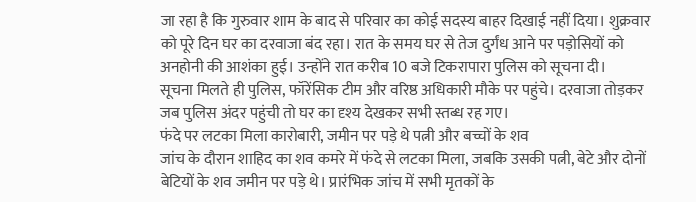जा रहा है कि गुरुवार शाम के बाद से परिवार का कोई सदस्य बाहर दिखाई नहीं दिया। शुक्रवार को पूरे दिन घर का दरवाजा बंद रहा। रात के समय घर से तेज दुर्गंध आने पर पड़ोसियों को अनहोनी की आशंका हुई। उन्होंने रात करीब 10 बजे टिकरापारा पुलिस को सूचना दी।
सूचना मिलते ही पुलिस, फॉरेंसिक टीम और वरिष्ठ अधिकारी मौके पर पहुंचे। दरवाजा तोड़कर जब पुलिस अंदर पहुंची तो घर का दृश्य देखकर सभी स्तब्ध रह गए।
फंदे पर लटका मिला कारोबारी, जमीन पर पड़े थे पत्नी और बच्चों के शव
जांच के दौरान शाहिद का शव कमरे में फंदे से लटका मिला, जबकि उसकी पत्नी, बेटे और दोनों बेटियों के शव जमीन पर पड़े थे। प्रारंभिक जांच में सभी मृतकों के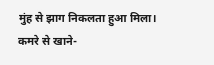मुंह से झाग निकलता हुआ मिला। कमरे से खाने-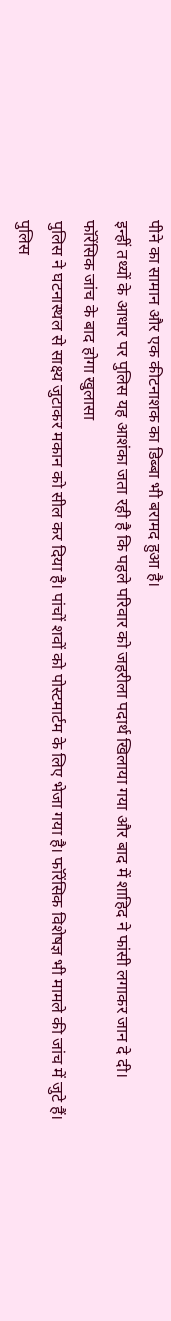पीने का सामान और एक कीटनाशक का डिब्बा भी बरामद हुआ है।
इन्हीं तथ्यों के आधार पर पुलिस यह आशंका जता रही है कि पहले परिवार को जहरीला पदार्थ खिलाया गया और बाद में शाहिद ने फांसी लगाकर जान दे दी।
फॉरेंसिक जांच के बाद होगा खुलासा
पुलिस ने घटनास्थल से साक्ष्य जुटाकर मकान को सील कर दिया है। पांचों शवों को पोस्टमार्टम के लिए भेजा गया है। फॉरेंसिक विशेषज्ञ भी मामले की जांच में जुटे हैं।
पुलिस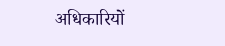अधिकारियों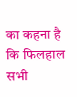का कहना है कि फिलहाल सभी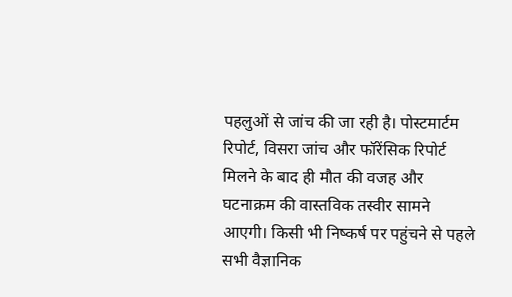पहलुओं से जांच की जा रही है। पोस्टमार्टम रिपोर्ट, विसरा जांच और फॉरेंसिक रिपोर्ट मिलने के बाद ही मौत की वजह और घटनाक्रम की वास्तविक तस्वीर सामने आएगी। किसी भी निष्कर्ष पर पहुंचने से पहले सभी वैज्ञानिक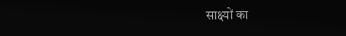साक्ष्यों का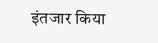इंतजार किया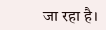जा रहा है।